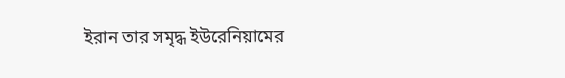ইরান তার সমৃদ্ধ ইউরেনিয়ামের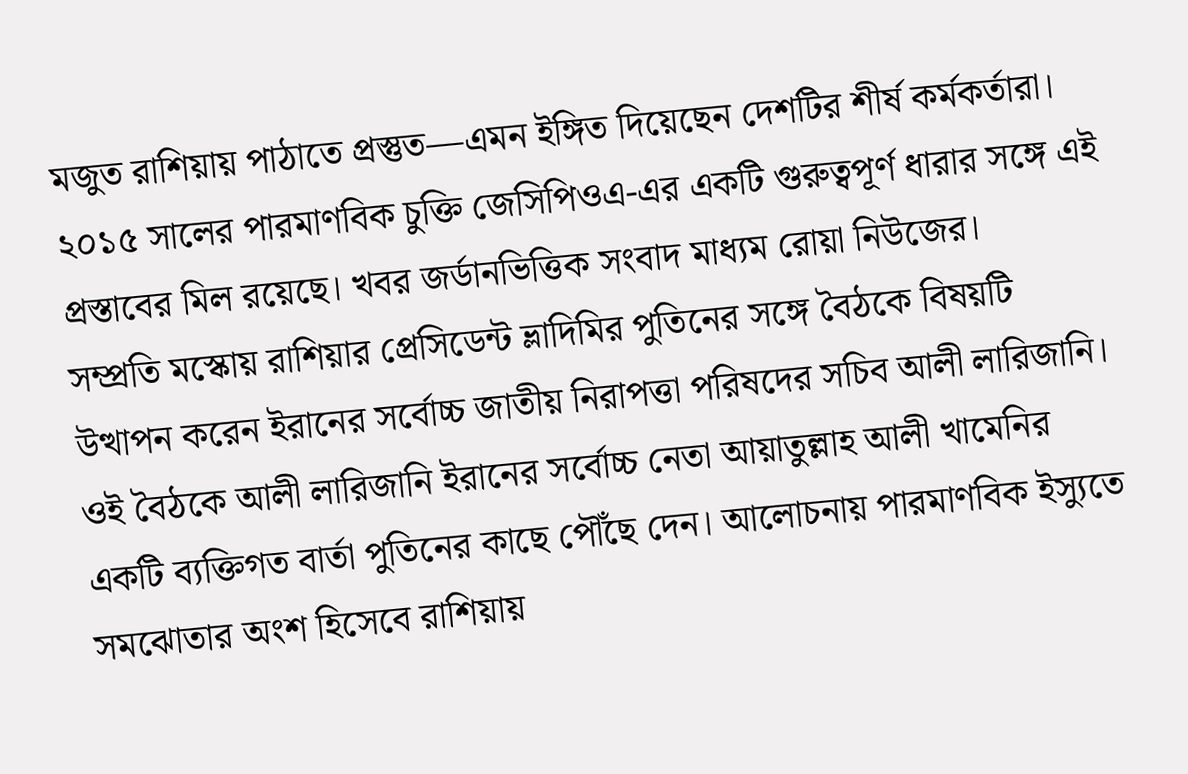মজুত রাশিয়ায় পাঠাতে প্রস্তুত—এমন ইঙ্গিত দিয়েছেন দেশটির শীর্ষ কর্মকর্তারা। ২০১৫ সালের পারমাণবিক চুক্তি জেসিপিওএ-এর একটি গুরুত্বপূর্ণ ধারার সঙ্গে এই প্রস্তাবের মিল রয়েছে। খবর জর্ডানভিত্তিক সংবাদ মাধ্যম রোয়া নিউজের।
সম্প্রতি মস্কোয় রাশিয়ার প্রেসিডেন্ট ভ্লাদিমির পুতিনের সঙ্গে বৈঠকে বিষয়টি উত্থাপন করেন ইরানের সর্বোচ্চ জাতীয় নিরাপত্তা পরিষদের সচিব আলী লারিজানি।
ওই বৈঠকে আলী লারিজানি ইরানের সর্বোচ্চ নেতা আয়াতুল্লাহ আলী খামেনির একটি ব্যক্তিগত বার্তা পুতিনের কাছে পৌঁছে দেন। আলোচনায় পারমাণবিক ইস্যুতে সমঝোতার অংশ হিসেবে রাশিয়ায়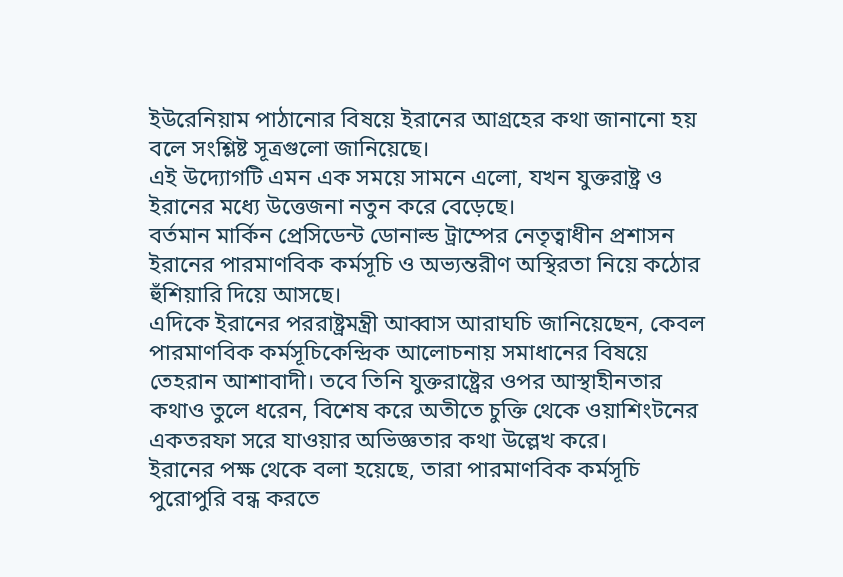ইউরেনিয়াম পাঠানোর বিষয়ে ইরানের আগ্রহের কথা জানানো হয় বলে সংশ্লিষ্ট সূত্রগুলো জানিয়েছে।
এই উদ্যোগটি এমন এক সময়ে সামনে এলো, যখন যুক্তরাষ্ট্র ও ইরানের মধ্যে উত্তেজনা নতুন করে বেড়েছে।
বর্তমান মার্কিন প্রেসিডেন্ট ডোনাল্ড ট্রাম্পের নেতৃত্বাধীন প্রশাসন ইরানের পারমাণবিক কর্মসূচি ও অভ্যন্তরীণ অস্থিরতা নিয়ে কঠোর হুঁশিয়ারি দিয়ে আসছে।
এদিকে ইরানের পররাষ্ট্রমন্ত্রী আব্বাস আরাঘচি জানিয়েছেন, কেবল পারমাণবিক কর্মসূচিকেন্দ্রিক আলোচনায় সমাধানের বিষয়ে তেহরান আশাবাদী। তবে তিনি যুক্তরাষ্ট্রের ওপর আস্থাহীনতার কথাও তুলে ধরেন, বিশেষ করে অতীতে চুক্তি থেকে ওয়াশিংটনের একতরফা সরে যাওয়ার অভিজ্ঞতার কথা উল্লেখ করে।
ইরানের পক্ষ থেকে বলা হয়েছে, তারা পারমাণবিক কর্মসূচি পুরোপুরি বন্ধ করতে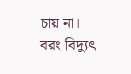চায় না। বরং বিদ্যুৎ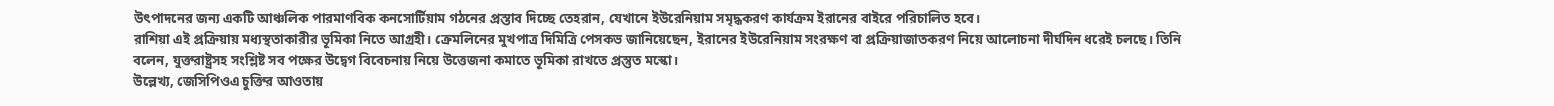উৎপাদনের জন্য একটি আঞ্চলিক পারমাণবিক কনসোর্টিয়াম গঠনের প্রস্তাব দিচ্ছে তেহরান, যেখানে ইউরেনিয়াম সমৃদ্ধকরণ কার্যক্রম ইরানের বাইরে পরিচালিত হবে।
রাশিয়া এই প্রক্রিয়ায় মধ্যস্থতাকারীর ভূমিকা নিতে আগ্রহী। ক্রেমলিনের মুখপাত্র দিমিত্রি পেসকভ জানিয়েছেন, ইরানের ইউরেনিয়াম সংরক্ষণ বা প্রক্রিয়াজাতকরণ নিয়ে আলোচনা দীর্ঘদিন ধরেই চলছে। তিনি বলেন, যুক্তরাষ্ট্রসহ সংশ্লিষ্ট সব পক্ষের উদ্বেগ বিবেচনায় নিয়ে উত্তেজনা কমাতে ভূমিকা রাখতে প্রস্তুত মস্কো।
উল্লেখ্য, জেসিপিওএ চুক্তির আওতায়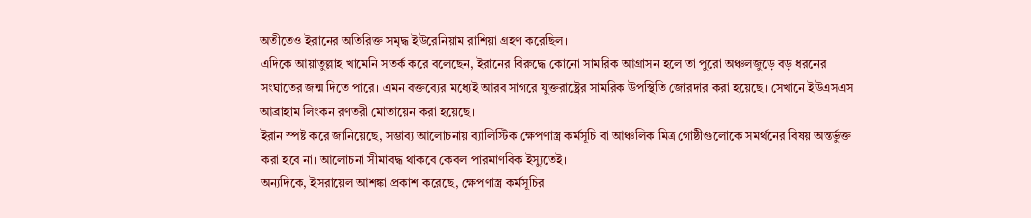অতীতেও ইরানের অতিরিক্ত সমৃদ্ধ ইউরেনিয়াম রাশিয়া গ্রহণ করেছিল।
এদিকে আয়াতুল্লাহ খামেনি সতর্ক করে বলেছেন, ইরানের বিরুদ্ধে কোনো সামরিক আগ্রাসন হলে তা পুরো অঞ্চলজুড়ে বড় ধরনের সংঘাতের জন্ম দিতে পারে। এমন বক্তব্যের মধ্যেই আরব সাগরে যুক্তরাষ্ট্রের সামরিক উপস্থিতি জোরদার করা হয়েছে। সেখানে ইউএসএস আব্রাহাম লিংকন রণতরী মোতায়েন করা হয়েছে।
ইরান স্পষ্ট করে জানিয়েছে, সম্ভাব্য আলোচনায় ব্যালিস্টিক ক্ষেপণাস্ত্র কর্মসূচি বা আঞ্চলিক মিত্র গোষ্ঠীগুলোকে সমর্থনের বিষয় অন্তর্ভুক্ত করা হবে না। আলোচনা সীমাবদ্ধ থাকবে কেবল পারমাণবিক ইস্যুতেই।
অন্যদিকে, ইসরায়েল আশঙ্কা প্রকাশ করেছে, ক্ষেপণাস্ত্র কর্মসূচির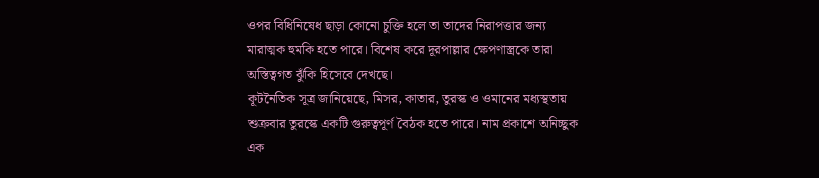ওপর বিধিনিষেধ ছাড়া কোনো চুক্তি হলে তা তাদের নিরাপত্তার জন্য মারাত্মক হুমকি হতে পারে। বিশেষ করে দূরপাল্লার ক্ষেপণাস্ত্রকে তারা অস্তিত্বগত ঝুঁকি হিসেবে দেখছে।
কূটনৈতিক সূত্র জানিয়েছে, মিসর, কাতার, তুরস্ক ও ওমানের মধ্যস্থতায় শুক্রবার তুরস্কে একটি গুরুত্বপূর্ণ বৈঠক হতে পারে। নাম প্রকাশে অনিচ্ছুক এক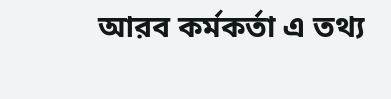আরব কর্মকর্তা এ তথ্য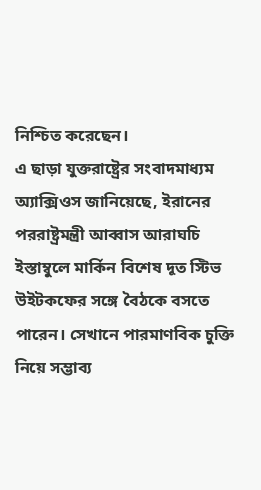নিশ্চিত করেছেন।
এ ছাড়া যুক্তরাষ্ট্রের সংবাদমাধ্যম অ্যাক্সিওস জানিয়েছে, ইরানের পররাষ্ট্রমন্ত্রী আব্বাস আরাঘচি ইস্তাম্বুলে মার্কিন বিশেষ দূত স্টিভ উইটকফের সঙ্গে বৈঠকে বসতে পারেন। সেখানে পারমাণবিক চুক্তি নিয়ে সম্ভাব্য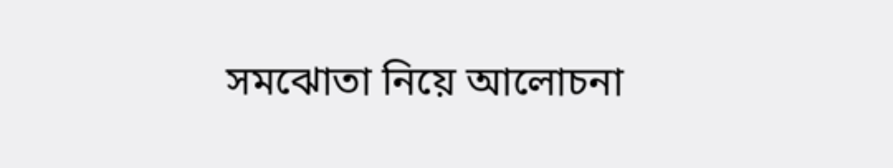সমঝোতা নিয়ে আলোচনা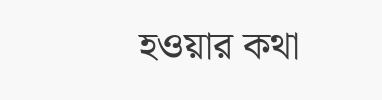হওয়ার কথা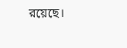রয়েছে।